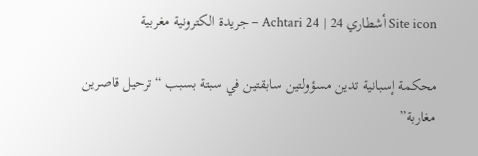Site icon أشطاري 24 | Achtari 24 – جريدة الكترونية مغربية

محكمة إسبانية تدين مسؤولتين سابقتين في سبتة بسبب “ترحيل قاصرين مغاربة”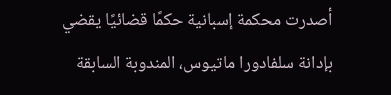أصدرت محكمة إسبانية حكمًا قضائيًا يقضي بإدانة سلفادورا ماتيوس، المندوبة السابقة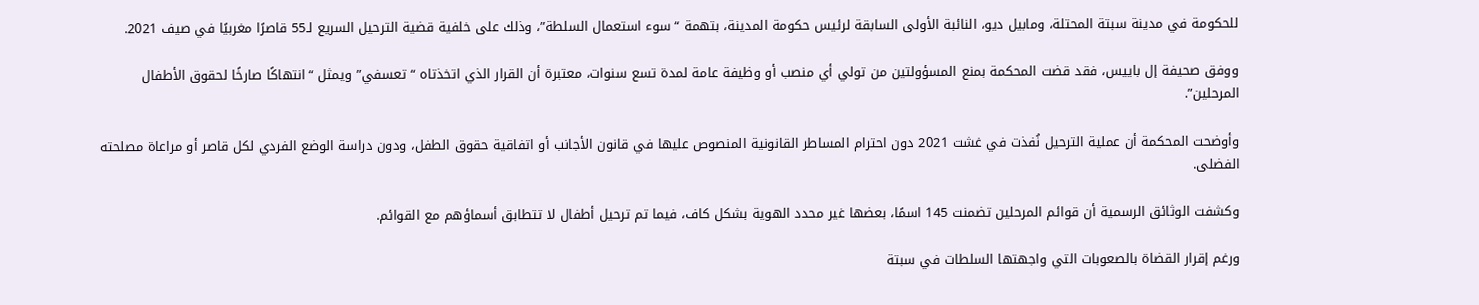للحكومة في مدينة سبتة المحتلة، ومابيل ديو، النائبة الأولى السابقة لرئيس حكومة المدينة، بتهمة “سوء استعمال السلطة”، وذلك على خلفية قضية الترحيل السريع لـ55 قاصرًا مغربيًا في صيف 2021.

ووفق صحيفة إل باييس، فقد قضت المحكمة بمنع المسؤولتين من تولي أي منصب أو وظيفة عامة لمدة تسع سنوات، معتبرة أن القرار الذي اتخذتاه “تعسفي” ويمثل “انتهاكًا صارخًا لحقوق الأطفال المرحلين”.

وأوضحت المحكمة أن عملية الترحيل نُفذت في غشت 2021 دون احترام المساطر القانونية المنصوص عليها في قانون الأجانب أو اتفاقية حقوق الطفل، ودون دراسة الوضع الفردي لكل قاصر أو مراعاة مصلحته الفضلى.

وكشفت الوثائق الرسمية أن قوائم المرحلين تضمنت 145 اسمًا، بعضها غير محدد الهوية بشكل كاف، فيما تم ترحيل أطفال لا تتطابق أسماؤهم مع القوائم.

ورغم إقرار القضاة بالصعوبات التي واجهتها السلطات في سبتة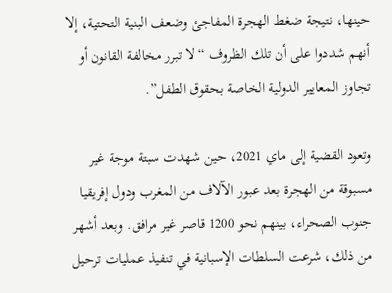حينها، نتيجة ضغط الهجرة المفاجئ وضعف البنية التحتية، إلا أنهم شددوا على أن تلك الظروف “لا تبرر مخالفة القانون أو تجاوز المعايير الدولية الخاصة بحقوق الطفل”.

وتعود القضية إلى ماي 2021، حين شهدت سبتة موجة غير مسبوقة من الهجرة بعد عبور الآلاف من المغرب ودول إفريقيا جنوب الصحراء، بينهم نحو 1200 قاصر غير مرافق. وبعد أشهر من ذلك، شرعت السلطات الإسبانية في تنفيذ عمليات ترحيل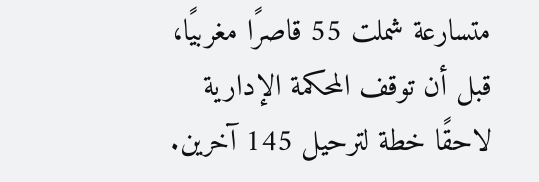متسارعة شملت 55 قاصرًا مغربيًا، قبل أن توقف المحكمة الإدارية لاحقًا خطة لترحيل 145 آخرين.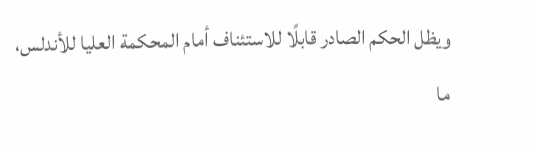ويظل الحكم الصادر قابلًا للاستئناف أمام المحكمة العليا للأندلس، ما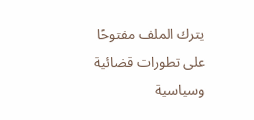يترك الملف مفتوحًا على تطورات قضائية وسياسية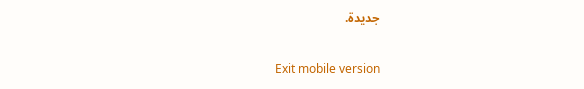جديدة.

Exit mobile version